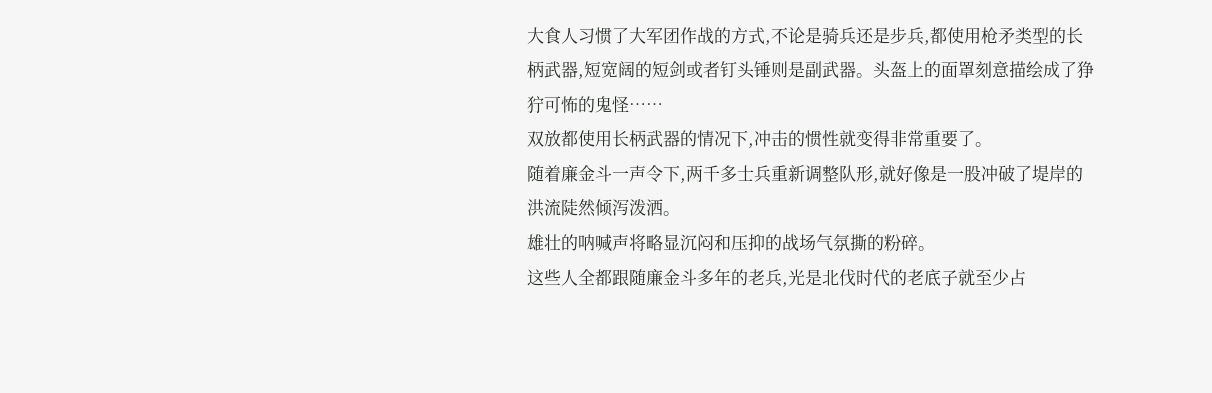大食人习惯了大军团作战的方式,不论是骑兵还是步兵,都使用枪矛类型的长柄武器,短宽阔的短剑或者钉头锤则是副武器。头盔上的面罩刻意描绘成了狰狞可怖的鬼怪……
双放都使用长柄武器的情况下,冲击的惯性就变得非常重要了。
随着廉金斗一声令下,两千多士兵重新调整队形,就好像是一股冲破了堤岸的洪流陡然倾泻泼洒。
雄壮的呐喊声将略显沉闷和压抑的战场气氛撕的粉碎。
这些人全都跟随廉金斗多年的老兵,光是北伐时代的老底子就至少占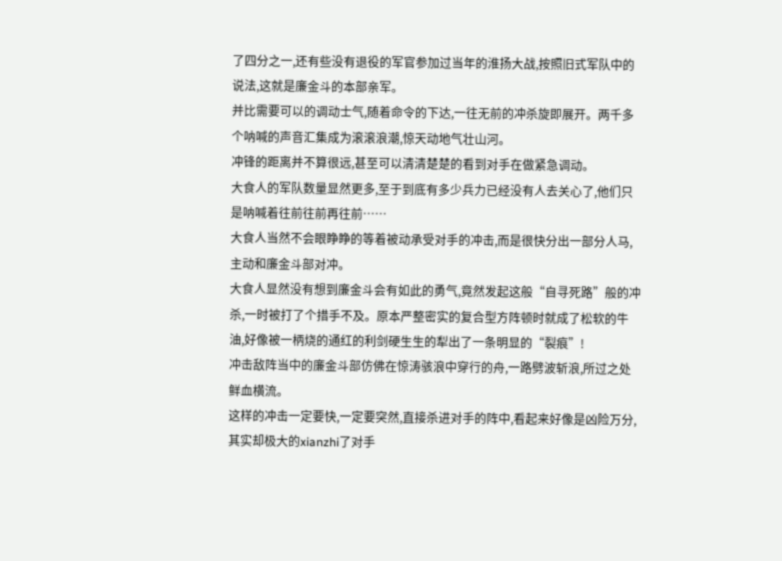了四分之一,还有些没有退役的军官参加过当年的淮扬大战,按照旧式军队中的说法,这就是廉金斗的本部亲军。
并比需要可以的调动士气,随着命令的下达,一往无前的冲杀旋即展开。两千多个呐喊的声音汇集成为滚滚浪潮,惊天动地气壮山河。
冲锋的距离并不算很远,甚至可以清清楚楚的看到对手在做紧急调动。
大食人的军队数量显然更多,至于到底有多少兵力已经没有人去关心了,他们只是呐喊着往前往前再往前……
大食人当然不会眼睁睁的等着被动承受对手的冲击,而是很快分出一部分人马,主动和廉金斗部对冲。
大食人显然没有想到廉金斗会有如此的勇气,竟然发起这般“自寻死路”般的冲杀,一时被打了个措手不及。原本严整密实的复合型方阵顿时就成了松软的牛油,好像被一柄烧的通红的利剑硬生生的犁出了一条明显的“裂痕”!
冲击敌阵当中的廉金斗部仿佛在惊涛骇浪中穿行的舟,一路劈波斩浪,所过之处鲜血横流。
这样的冲击一定要快,一定要突然,直接杀进对手的阵中,看起来好像是凶险万分,其实却极大的xianzhi了对手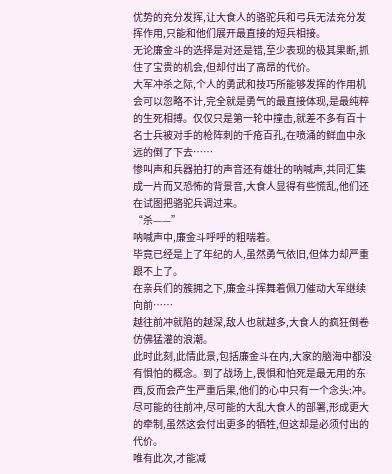优势的充分发挥,让大食人的骆驼兵和弓兵无法充分发挥作用,只能和他们展开最直接的短兵相接。
无论廉金斗的选择是对还是错,至少表现的极其果断,抓住了宝贵的机会,但却付出了高昂的代价。
大军冲杀之际,个人的勇武和技巧所能够发挥的作用机会可以忽略不计,完全就是勇气的最直接体现,是最纯粹的生死相搏。仅仅只是第一轮中撞击,就差不多有百十名士兵被对手的枪阵刺的千疮百孔,在喷涌的鲜血中永远的倒了下去……
惨叫声和兵器拍打的声音还有雄壮的呐喊声,共同汇集成一片而又恐怖的背景音,大食人显得有些慌乱,他们还在试图把骆驼兵调过来。
“杀——”
呐喊声中,廉金斗呼呼的粗喘着。
毕竟已经是上了年纪的人,虽然勇气依旧,但体力却严重跟不上了。
在亲兵们的簇拥之下,廉金斗挥舞着佩刀催动大军继续向前……
越往前冲就陷的越深,敌人也就越多,大食人的疯狂倒卷仿佛猛灌的浪潮。
此时此刻,此情此景,包括廉金斗在内,大家的脑海中都没有惧怕的概念。到了战场上,畏惧和怕死是最无用的东西,反而会产生严重后果,他们的心中只有一个念头:冲。
尽可能的往前冲,尽可能的大乱大食人的部署,形成更大的牵制,虽然这会付出更多的牺牲,但这却是必须付出的代价。
唯有此次,才能减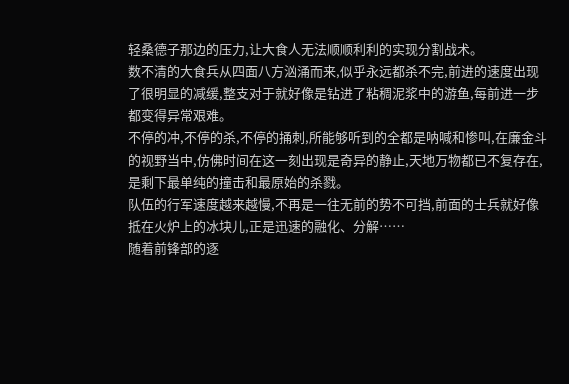轻桑德子那边的压力,让大食人无法顺顺利利的实现分割战术。
数不清的大食兵从四面八方汹涌而来,似乎永远都杀不完,前进的速度出现了很明显的减缓,整支对于就好像是钻进了粘稠泥浆中的游鱼,每前进一步都变得异常艰难。
不停的冲,不停的杀,不停的捅刺,所能够听到的全都是呐喊和惨叫,在廉金斗的视野当中,仿佛时间在这一刻出现是奇异的静止,天地万物都已不复存在,是剩下最单纯的撞击和最原始的杀戮。
队伍的行军速度越来越慢,不再是一往无前的势不可挡,前面的士兵就好像抵在火炉上的冰块儿,正是迅速的融化、分解……
随着前锋部的逐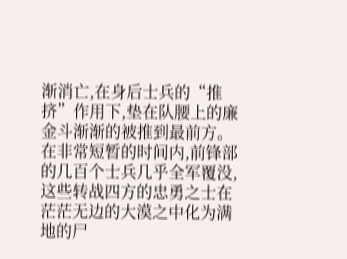渐消亡,在身后士兵的“推挤”作用下,垫在队腰上的廉金斗渐渐的被推到最前方。
在非常短暂的时间内,前锋部的几百个士兵几乎全军覆没,这些转战四方的忠勇之士在茫茫无边的大漠之中化为满地的尸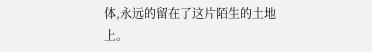体,永远的留在了这片陌生的土地上。